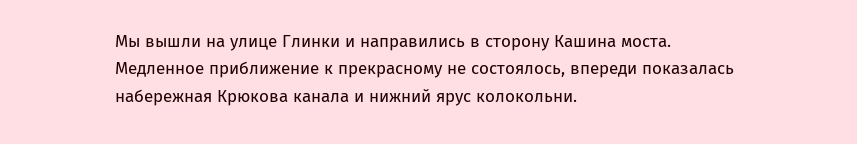Мы вышли на улице Глинки и направились в сторону Кашина моста. Медленное приближение к прекрасному не состоялось, впереди показалась набережная Крюкова канала и нижний ярус колокольни.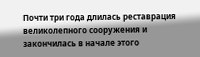Почти три года длилась реставрация великолепного сооружения и закончилась в начале этого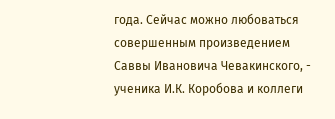года. Сейчас можно любоваться совершенным произведением Саввы Ивановича Чевакинского, - ученика И.К. Коробова и коллеги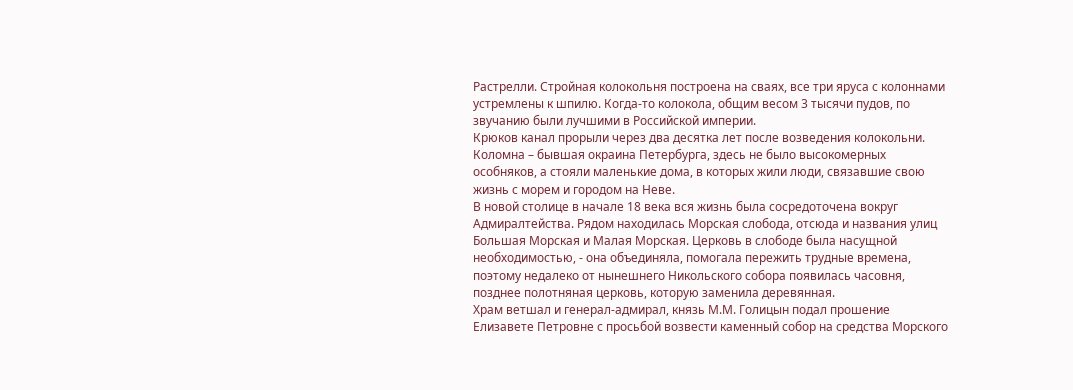Растрелли. Стройная колокольня построена на сваях, все три яруса с колоннами устремлены к шпилю. Когда-то колокола, общим весом 3 тысячи пудов, по звучанию были лучшими в Российской империи.
Крюков канал прорыли через два десятка лет после возведения колокольни. Коломна – бывшая окраина Петербурга, здесь не было высокомерных особняков, а стояли маленькие дома, в которых жили люди, связавшие свою жизнь с морем и городом на Неве.
В новой столице в начале 18 века вся жизнь была сосредоточена вокруг Адмиралтейства. Рядом находилась Морская слобода, отсюда и названия улиц Большая Морская и Малая Морская. Церковь в слободе была насущной необходимостью, - она объединяла, помогала пережить трудные времена, поэтому недалеко от нынешнего Никольского собора появилась часовня, позднее полотняная церковь, которую заменила деревянная.
Храм ветшал и генерал-адмирал, князь М.М. Голицын подал прошение Елизавете Петровне с просьбой возвести каменный собор на средства Морского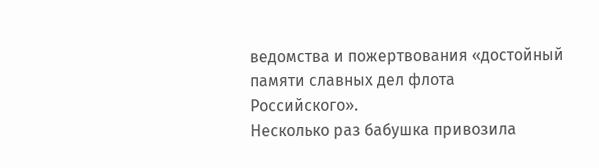ведомства и пожертвования «достойный памяти славных дел флота Российского».
Несколько раз бабушка привозила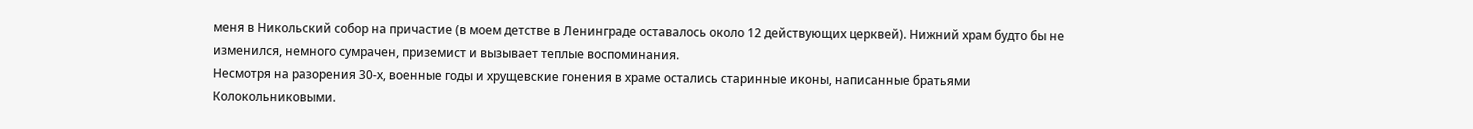меня в Никольский собор на причастие (в моем детстве в Ленинграде оставалось около 12 действующих церквей). Нижний храм будто бы не изменился, немного сумрачен, приземист и вызывает теплые воспоминания.
Несмотря на разорения 30-х, военные годы и хрущевские гонения в храме остались старинные иконы, написанные братьями Колокольниковыми.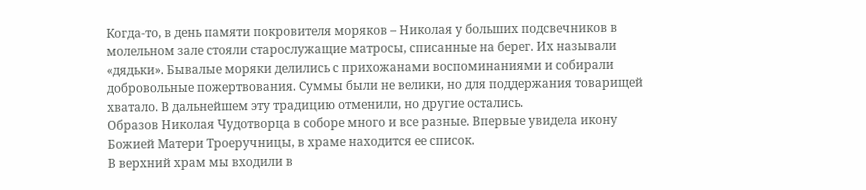Когда-то, в день памяти покровителя моряков – Николая у больших подсвечников в молельном зале стояли старослужащие матросы, списанные на берег. Их называли «дядьки». Бывалые моряки делились с прихожанами воспоминаниями и собирали добровольные пожертвования. Суммы были не велики, но для поддержания товарищей хватало. В дальнейшем эту традицию отменили, но другие остались.
Образов Николая Чудотворца в соборе много и все разные. Впервые увидела икону Божией Матери Троеручницы, в храме находится ее список.
В верхний храм мы входили в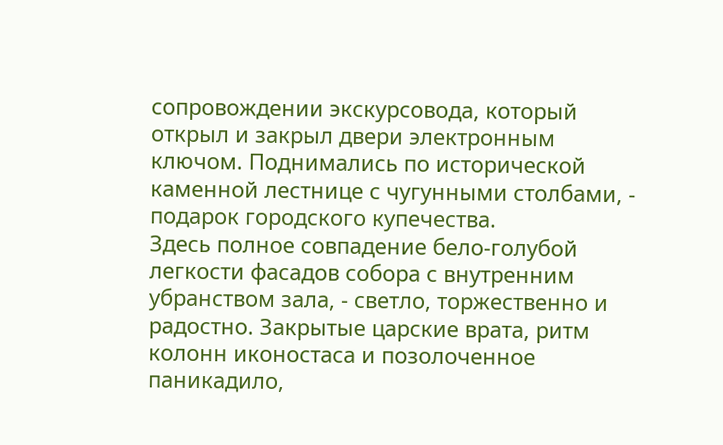сопровождении экскурсовода, который открыл и закрыл двери электронным ключом. Поднимались по исторической каменной лестнице с чугунными столбами, - подарок городского купечества.
Здесь полное совпадение бело-голубой легкости фасадов собора с внутренним убранством зала, - светло, торжественно и радостно. Закрытые царские врата, ритм колонн иконостаса и позолоченное паникадило,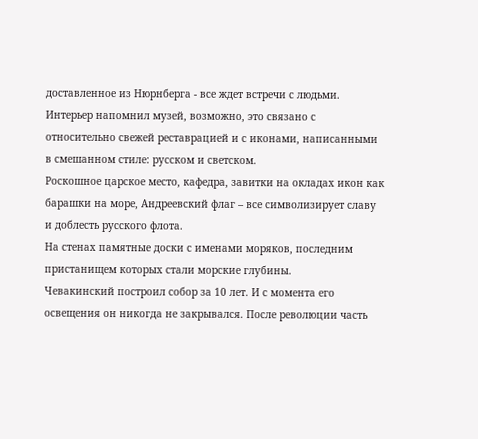доставленное из Нюрнберга - все ждет встречи с людьми.
Интерьер напомнил музей, возможно, это связано с относительно свежей реставрацией и с иконами, написанными в смешанном стиле: русском и светском.
Роскошное царское место, кафедра, завитки на окладах икон как барашки на море, Андреевский флаг – все символизирует славу и доблесть русского флота.
На стенах памятные доски с именами моряков, последним пристанищем которых стали морские глубины.
Чевакинский построил собор за 10 лет. И с момента его освещения он никогда не закрывался. После революции часть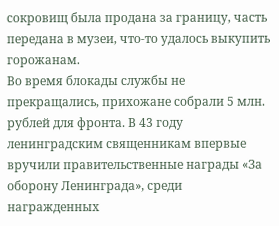сокровищ была продана за границу, часть передана в музеи, что-то удалось выкупить горожанам.
Во время блокады службы не прекращались, прихожане собрали 5 млн. рублей для фронта. В 43 году ленинградским священникам впервые вручили правительственные награды «За оборону Ленинграда», среди награжденных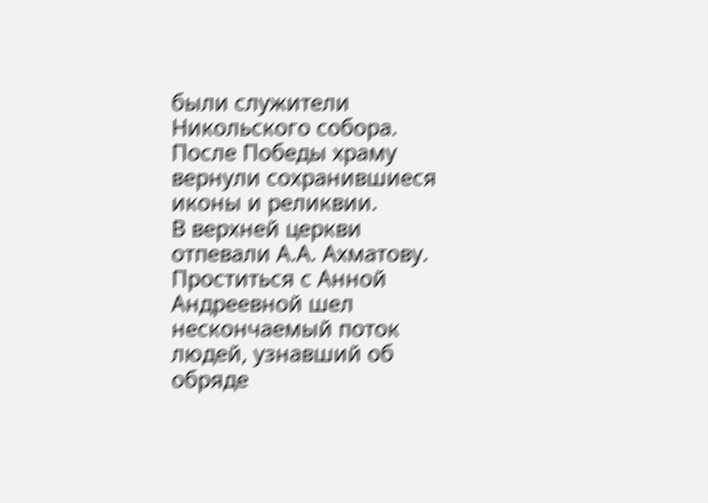были служители Никольского собора. После Победы храму вернули сохранившиеся иконы и реликвии.
В верхней церкви отпевали А.А. Ахматову. Проститься с Анной Андреевной шел нескончаемый поток людей, узнавший об обряде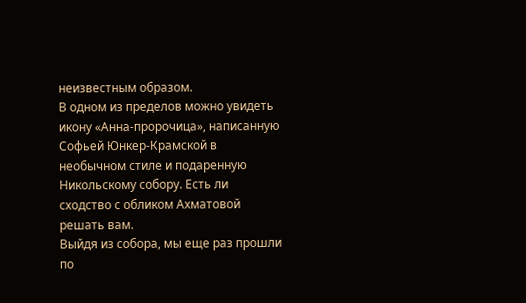неизвестным образом.
В одном из пределов можно увидеть икону «Анна-пророчица», написанную Софьей Юнкер-Крамской в необычном стиле и подаренную Никольскому собору. Есть ли сходство с обликом Ахматовой решать вам.
Выйдя из собора, мы еще раз прошли по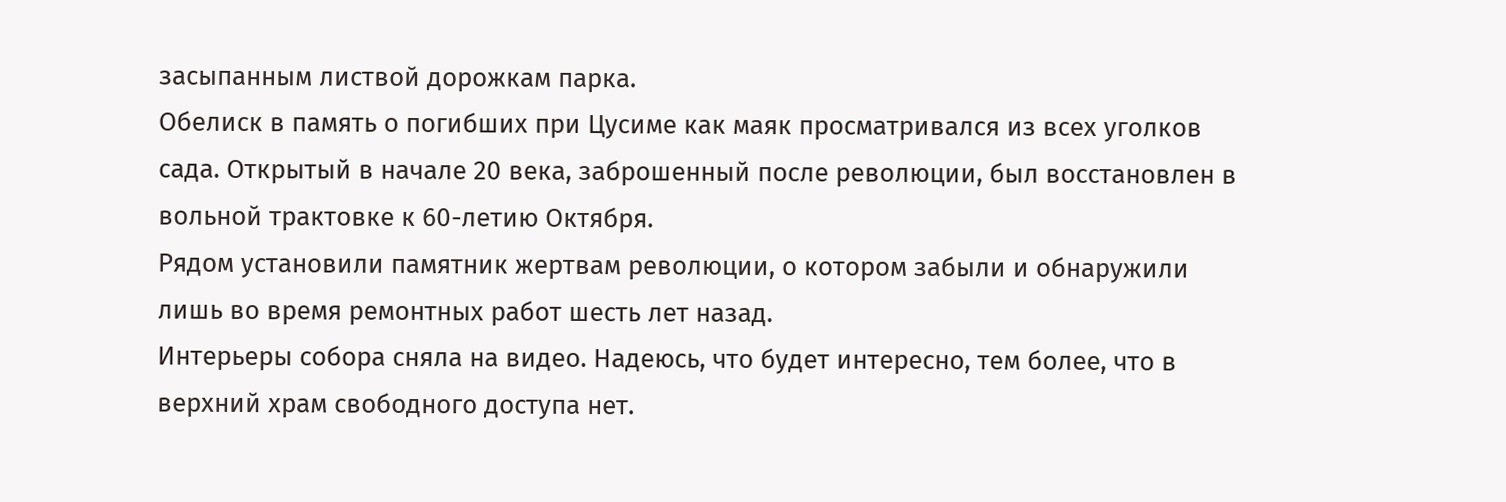засыпанным листвой дорожкам парка.
Обелиск в память о погибших при Цусиме как маяк просматривался из всех уголков сада. Открытый в начале 20 века, заброшенный после революции, был восстановлен в вольной трактовке к 60-летию Октября.
Рядом установили памятник жертвам революции, о котором забыли и обнаружили лишь во время ремонтных работ шесть лет назад.
Интерьеры собора сняла на видео. Надеюсь, что будет интересно, тем более, что в верхний храм свободного доступа нет.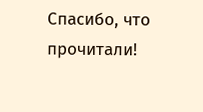Спасибо, что прочитали!